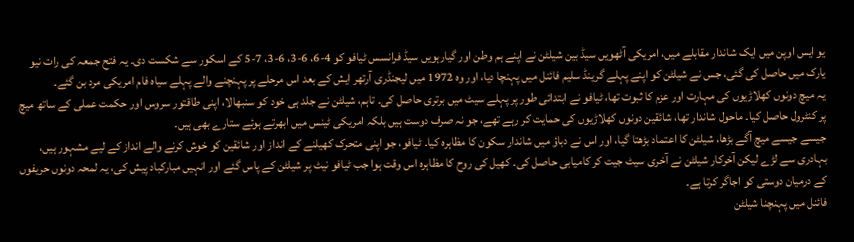یو ایس اوپن میں ایک شاندار مقابلے میں، امریکی آٹھویں سیڈ بین شیلٹن نے اپنے ہم وطن اور گیارہویں سیڈ فرانسس ٹیافو کو 4-6، 6-3، 6-3، 7-5 کے اسکور سے شکست دی۔ یہ فتح جمعہ کی رات نیو یارک میں حاصل کی گئی، جس نے شیلٹن کو اپنے پہلے گرینڈ سلیم فائنل میں پہنچا دیا، اور وہ 1972 میں لیجنڈری آرتھر ایش کے بعد اس مرحلے پر پہنچنے والے پہلے سیاہ فام امریکی مرد بن گئے۔
یہ میچ دونوں کھلاڑیوں کی مہارت اور عزم کا ثبوت تھا، ٹیافو نے ابتدائی طور پر پہلے سیٹ میں برتری حاصل کی۔ تاہم، شیلٹن نے جلد ہی خود کو سنبھالا، اپنی طاقتور سروس اور حکمت عملی کے ساتھ میچ پر کنٹرول حاصل کیا۔ ماحول شاندار تھا، شائقین دونوں کھلاڑیوں کی حمایت کر رہے تھے، جو نہ صرف دوست ہیں بلکہ امریکی ٹینس میں ابھرتے ہوئے ستارے بھی ہیں۔
جیسے جیسے میچ آگے بڑھا، شیلٹن کا اعتماد بڑھتا گیا، اور اس نے دباؤ میں شاندار سکون کا مظاہرہ کیا۔ ٹیافو، جو اپنی متحرک کھیلنے کے انداز اور شائقین کو خوش کرنے والے انداز کے لیے مشہور ہیں، بہادری سے لڑے لیکن آخرکار شیلٹن نے آخری سیٹ جیت کر کامیابی حاصل کی۔ کھیل کی روح کا مظاہرہ اس وقت ہوا جب ٹیافو نیٹ پر شیلٹن کے پاس گئے اور انہیں مبارکباد پیش کی، یہ لمحہ دونوں حریفوں کے درمیان دوستی کو اجاگر کرتا ہے۔
فائنل میں پہنچنا شیلٹن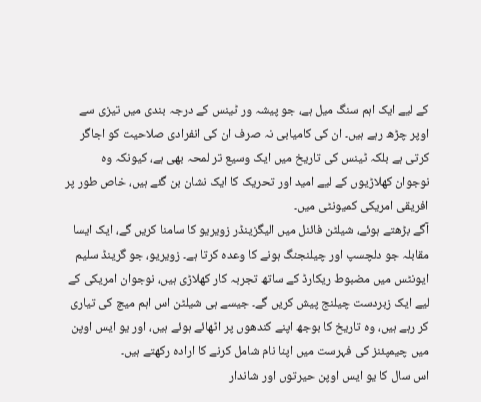کے لیے ایک اہم سنگ میل ہے، جو پیشہ ور ٹینس کے درجہ بندی میں تیزی سے اوپر چڑھ رہے ہیں۔ ان کی کامیابی نہ صرف ان کی انفرادی صلاحیت کو اجاگر کرتی ہے بلکہ ٹینس کی تاریخ میں ایک وسیع تر لمحہ بھی ہے، کیونکہ وہ نوجوان کھلاڑیوں کے لیے امید اور تحریک کا ایک نشان بن گئے ہیں، خاص طور پر افریقی امریکی کمیونٹی میں۔
آگے بڑھتے ہوئے، شیلٹن فائنل میں الیگزینڈر زویریو کا سامنا کریں گے، ایک ایسا مقابلہ جو دلچسپ اور چیلنجنگ ہونے کا وعدہ کرتا ہے۔ زویریو، جو گرینڈ سلیم ایونٹس میں مضبوط ریکارڈ کے ساتھ تجربہ کار کھلاڑی ہیں، نوجوان امریکی کے لیے ایک زبردست چیلنج پیش کریں گے۔ جیسے ہی شیلٹن اس اہم میچ کی تیاری کر رہے ہیں، وہ تاریخ کا بوجھ اپنے کندھوں پر اٹھائے ہوئے ہیں، اور یو ایس اوپن میں چیمپئنز کی فہرست میں اپنا نام شامل کرنے کا ارادہ رکھتے ہیں۔
اس سال کا یو ایس اوپن حیرتوں اور شاندار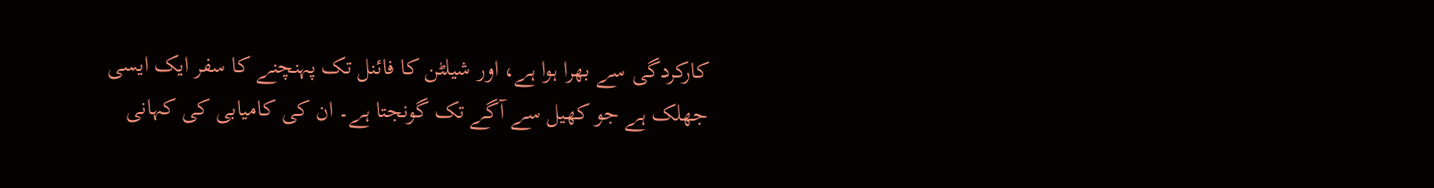کارکردگی سے بھرا ہوا ہے، اور شیلٹن کا فائنل تک پہنچنے کا سفر ایک ایسی جھلک ہے جو کھیل سے آگے تک گونجتا ہے۔ ان کی کامیابی کی کہانی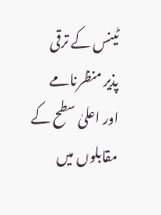ٹینس کے ترقی پذیر منظرنامے اور اعلیٰ سطح کے مقابلوں میں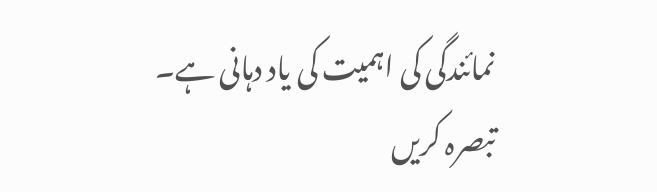نمائندگی کی اہمیت کی یاد دہانی ہے۔
تبصرہ کریں